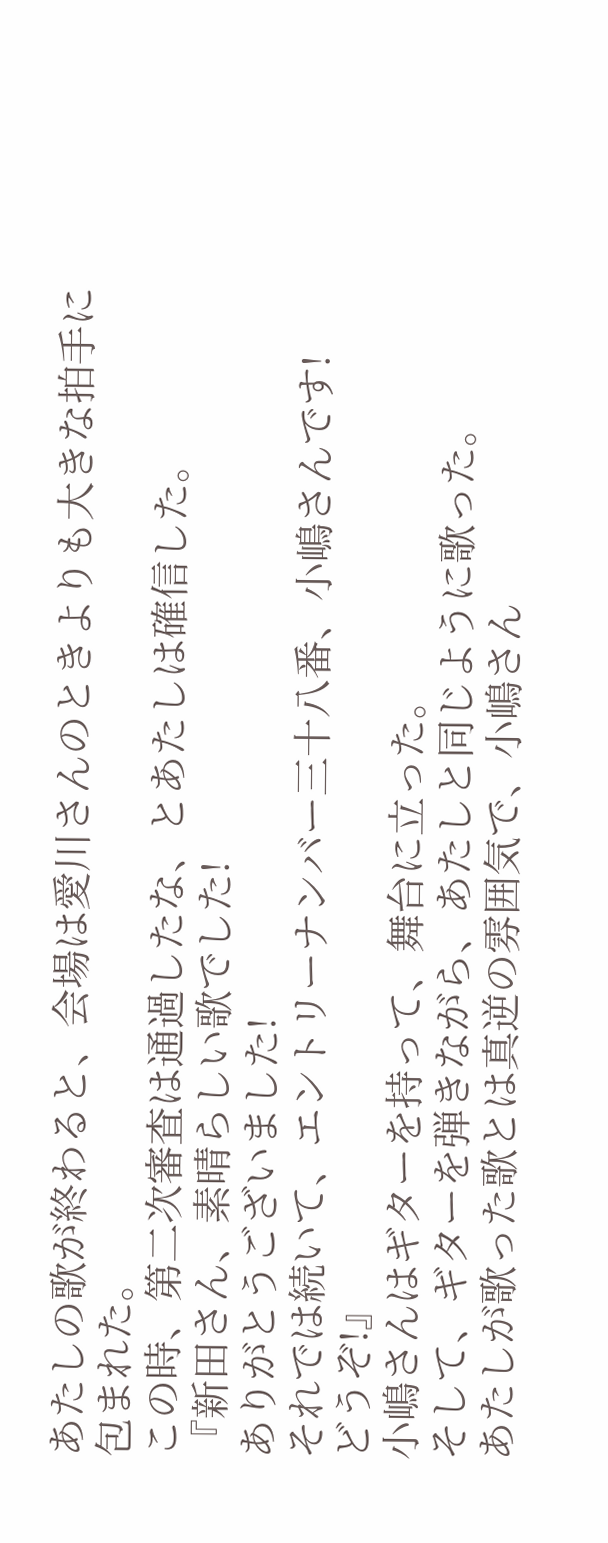あたしの歌が終わると、会場は愛川さんのときよりも大きな拍手に包まれた。
この時、第二次審査は通過したな、とあたしは確信した。
『新田さん、素晴らしい歌でした!
ありがとうございました!
それでは続いて、エントリーナンバー三十八番、小嶋さんです!
どうぞ!』
小嶋さんはギターを持って、舞台に立った。
そして、ギターを弾きながら、あたしと同じように歌った。
あたしが歌った歌とは真逆の雰囲気で、小嶋さん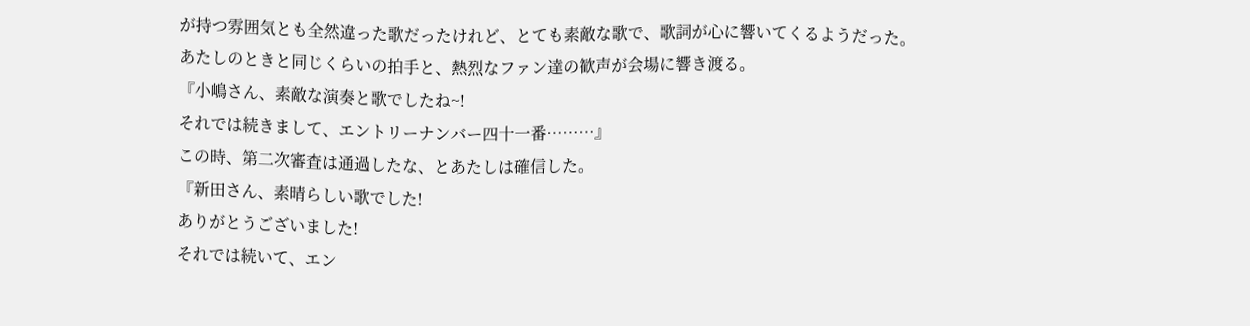が持つ雰囲気とも全然違った歌だったけれど、とても素敵な歌で、歌詞が心に響いてくるようだった。
あたしのときと同じくらいの拍手と、熱烈なファン達の歓声が会場に響き渡る。
『小嶋さん、素敵な演奏と歌でしたね~!
それでは続きまして、エントリーナンバー四十一番………』
この時、第二次審査は通過したな、とあたしは確信した。
『新田さん、素晴らしい歌でした!
ありがとうございました!
それでは続いて、エン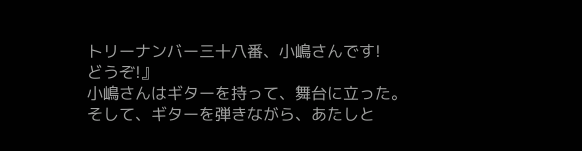トリーナンバー三十八番、小嶋さんです!
どうぞ!』
小嶋さんはギターを持って、舞台に立った。
そして、ギターを弾きながら、あたしと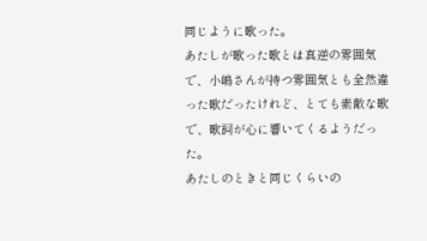同じように歌った。
あたしが歌った歌とは真逆の雰囲気で、小嶋さんが持つ雰囲気とも全然違った歌だったけれど、とても素敵な歌で、歌詞が心に響いてくるようだった。
あたしのときと同じくらいの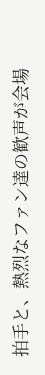拍手と、熱烈なファン達の歓声が会場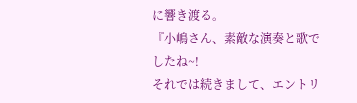に響き渡る。
『小嶋さん、素敵な演奏と歌でしたね~!
それでは続きまして、エントリ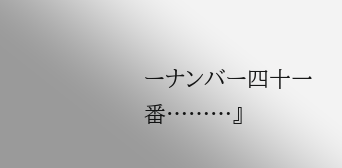ーナンバー四十一番………』